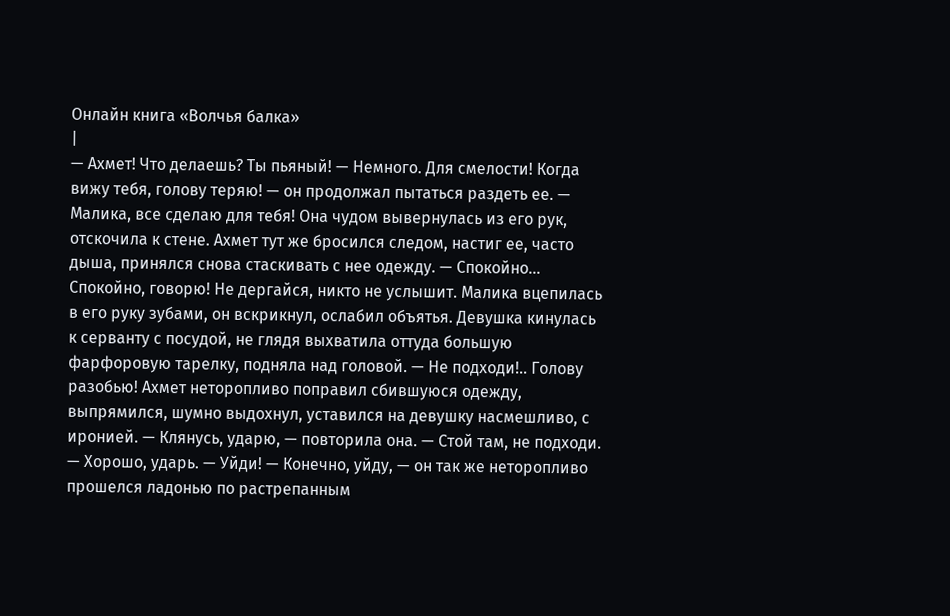Онлайн книга «Волчья балка»
|
— Ахмет! Что делаешь? Ты пьяный! — Немного. Для смелости! Когда вижу тебя, голову теряю! — он продолжал пытаться раздеть ее. — Малика, все сделаю для тебя! Она чудом вывернулась из его рук, отскочила к стене. Ахмет тут же бросился следом, настиг ее, часто дыша, принялся снова стаскивать с нее одежду. — Спокойно… Спокойно, говорю! Не дергайся, никто не услышит. Малика вцепилась в его руку зубами, он вскрикнул, ослабил объятья. Девушка кинулась к серванту с посудой, не глядя выхватила оттуда большую фарфоровую тарелку, подняла над головой. — Не подходи!.. Голову разобью! Ахмет неторопливо поправил сбившуюся одежду, выпрямился, шумно выдохнул, уставился на девушку насмешливо, с иронией. — Клянусь, ударю, — повторила она. — Стой там, не подходи. — Хорошо, ударь. — Уйди! — Конечно, уйду, — он так же неторопливо прошелся ладонью по растрепанным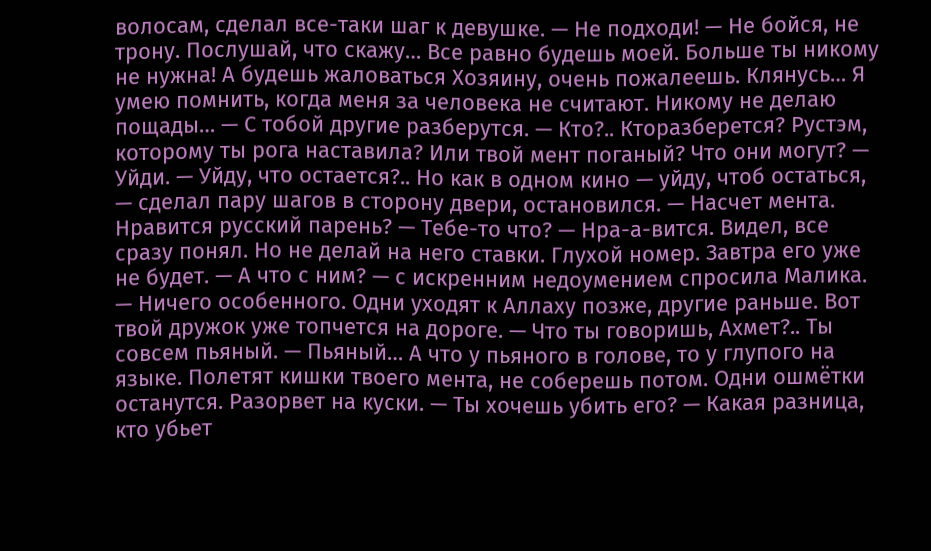волосам, сделал все-таки шаг к девушке. — Не подходи! — Не бойся, не трону. Послушай, что скажу… Все равно будешь моей. Больше ты никому не нужна! А будешь жаловаться Хозяину, очень пожалеешь. Клянусь… Я умею помнить, когда меня за человека не считают. Никому не делаю пощады… — С тобой другие разберутся. — Кто?.. Кторазберется? Рустэм, которому ты рога наставила? Или твой мент поганый? Что они могут? — Уйди. — Уйду, что остается?.. Но как в одном кино — уйду, чтоб остаться, — сделал пару шагов в сторону двери, остановился. — Насчет мента. Нравится русский парень? — Тебе-то что? — Нра-а-вится. Видел, все сразу понял. Но не делай на него ставки. Глухой номер. Завтра его уже не будет. — А что с ним? — с искренним недоумением спросила Малика. — Ничего особенного. Одни уходят к Аллаху позже, другие раньше. Вот твой дружок уже топчется на дороге. — Что ты говоришь, Ахмет?.. Ты совсем пьяный. — Пьяный… А что у пьяного в голове, то у глупого на языке. Полетят кишки твоего мента, не соберешь потом. Одни ошмётки останутся. Разорвет на куски. — Ты хочешь убить его? — Какая разница, кто убьет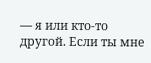— я или кто-то другой. Если ты мне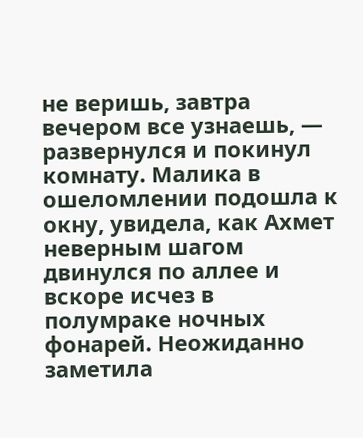не веришь, завтра вечером все узнаешь, — развернулся и покинул комнату. Малика в ошеломлении подошла к окну, увидела, как Ахмет неверным шагом двинулся по аллее и вскоре исчез в полумраке ночных фонарей. Неожиданно заметила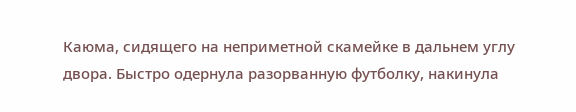Каюма, сидящего на неприметной скамейке в дальнем углу двора. Быстро одернула разорванную футболку, накинула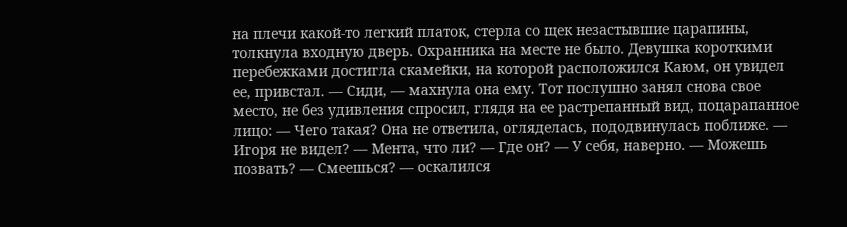на плечи какой-то легкий платок, стерла со щек незастывшие царапины, толкнула входную дверь. Охранника на месте не было. Девушка короткими перебежками достигла скамейки, на которой расположился Каюм, он увидел ее, привстал. — Сиди, — махнула она ему. Тот послушно занял снова свое место, не без удивления спросил, глядя на ее растрепанный вид, поцарапанное лицо: — Чего такая? Она не ответила, огляделась, пододвинулась поближе. — Игоря не видел? — Мента, что ли? — Где он? — У себя, наверно. — Можешь позвать? — Смеешься? — оскалился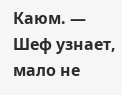Каюм. — Шеф узнает, мало не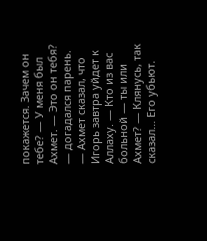покажется. Зачем он тебе? — У меня был Ахмет. — Это он тебя? — догадался парень. — Ахмет сказал, что Игорь завтра уйдет к Аллаху. — Кто из вас больной — ты или Ахмет? — Клянусь, так сказал… Его убьют.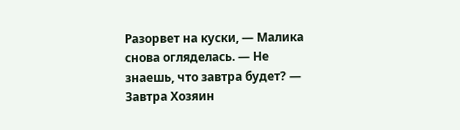Разорвет на куски, — Малика снова огляделась. — Не знаешь, что завтра будет? — Завтра Хозяин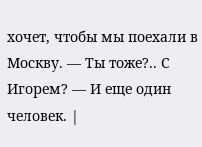хочет, чтобы мы поехали в Москву. — Ты тоже?.. С Игорем? — И еще один человек. |